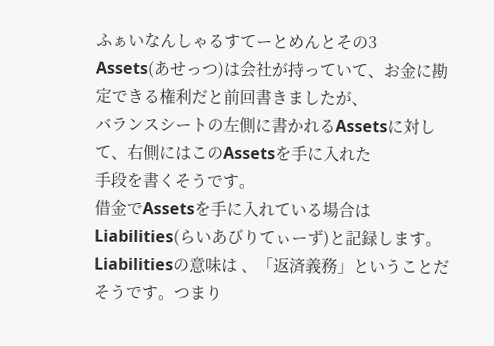ふぁいなんしゃるすてーとめんとその3
Assets(あせっつ)は会社が持っていて、お金に勘定できる権利だと前回書きましたが、
バランスシートの左側に書かれるAssetsに対して、右側にはこのAssetsを手に入れた
手段を書くそうです。
借金でAssetsを手に入れている場合はLiabilities(らいあびりてぃーず)と記録します。
Liabilitiesの意味は 、「返済義務」ということだそうです。つまり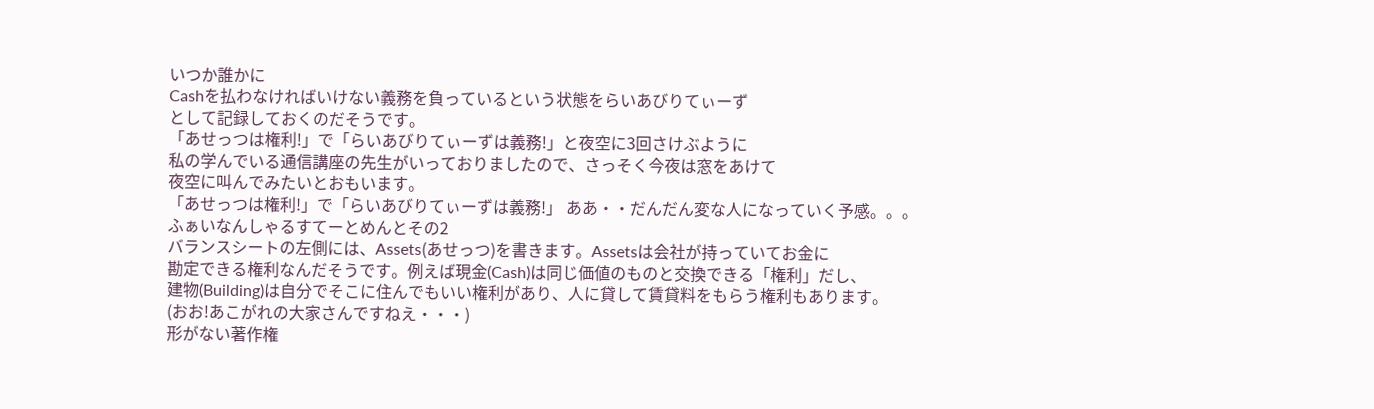いつか誰かに
Cashを払わなければいけない義務を負っているという状態をらいあびりてぃーず
として記録しておくのだそうです。
「あせっつは権利!」で「らいあびりてぃーずは義務!」と夜空に3回さけぶように
私の学んでいる通信講座の先生がいっておりましたので、さっそく今夜は窓をあけて
夜空に叫んでみたいとおもいます。
「あせっつは権利!」で「らいあびりてぃーずは義務!」 ああ・・だんだん変な人になっていく予感。。。
ふぁいなんしゃるすてーとめんとその2
バランスシートの左側には、Assets(あせっつ)を書きます。Assetsは会社が持っていてお金に
勘定できる権利なんだそうです。例えば現金(Cash)は同じ価値のものと交換できる「権利」だし、
建物(Building)は自分でそこに住んでもいい権利があり、人に貸して賃貸料をもらう権利もあります。
(おお!あこがれの大家さんですねえ・・・)
形がない著作権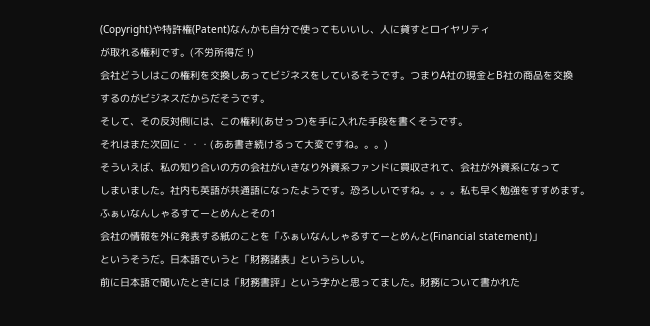(Copyright)や特許権(Patent)なんかも自分で使ってもいいし、人に貸すとロイヤリティ
が取れる権利です。(不労所得だ !)
会社どうしはこの権利を交換しあってビジネスをしているそうです。つまりA社の現金とB社の商品を交換
するのがビジネスだからだそうです。
そして、その反対側には、この権利(あせっつ)を手に入れた手段を書くそうです。
それはまた次回に・・・(ああ書き続けるって大変ですね。。。)
そういえば、私の知り合いの方の会社がいきなり外資系ファンドに買収されて、会社が外資系になって
しまいました。社内も英語が共通語になったようです。恐ろしいですね。。。。私も早く勉強をすすめます。
ふぁいなんしゃるすてーとめんとその1
会社の情報を外に発表する紙のことを「ふぁいなんしゃるすてーとめんと(Financial statement)」
というそうだ。日本語でいうと「財務諸表」というらしい。
前に日本語で聞いたときには「財務書評」という字かと思ってました。財務について書かれた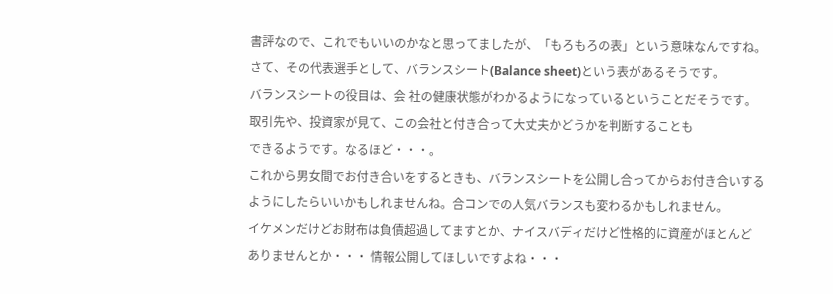書評なので、これでもいいのかなと思ってましたが、「もろもろの表」という意味なんですね。
さて、その代表選手として、バランスシート(Balance sheet)という表があるそうです。
バランスシートの役目は、会 社の健康状態がわかるようになっているということだそうです。
取引先や、投資家が見て、この会社と付き合って大丈夫かどうかを判断することも
できるようです。なるほど・・・。
これから男女間でお付き合いをするときも、バランスシートを公開し合ってからお付き合いする
ようにしたらいいかもしれませんね。合コンでの人気バランスも変わるかもしれません。
イケメンだけどお財布は負債超過してますとか、ナイスバディだけど性格的に資産がほとんど
ありませんとか・・・ 情報公開してほしいですよね・・・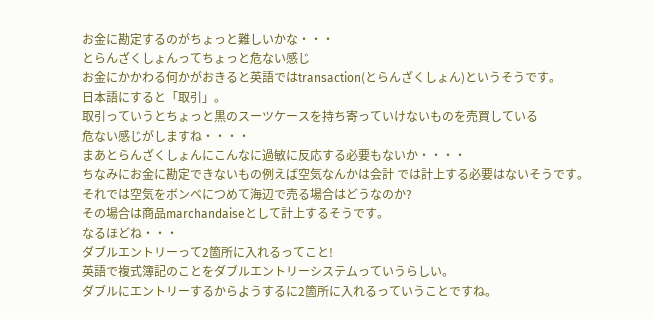お金に勘定するのがちょっと難しいかな・・・
とらんざくしょんってちょっと危ない感じ
お金にかかわる何かがおきると英語ではtransaction(とらんざくしょん)というそうです。
日本語にすると「取引」。
取引っていうとちょっと黒のスーツケースを持ち寄っていけないものを売買している
危ない感じがしますね・・・・
まあとらんざくしょんにこんなに過敏に反応する必要もないか・・・・
ちなみにお金に勘定できないもの例えば空気なんかは会計 では計上する必要はないそうです。
それでは空気をボンベにつめて海辺で売る場合はどうなのか?
その場合は商品marchandaiseとして計上するそうです。
なるほどね・・・
ダブルエントリーって2箇所に入れるってこと!
英語で複式簿記のことをダブルエントリーシステムっていうらしい。
ダブルにエントリーするからようするに2箇所に入れるっていうことですね。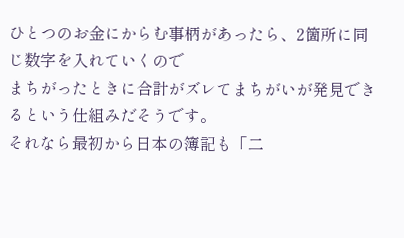ひとつのお金にからむ事柄があったら、2箇所に同じ数字を入れていくので
まちがったときに合計がズレてまちがいが発見できるという仕組みだそうです。
それなら最初から日本の簿記も「二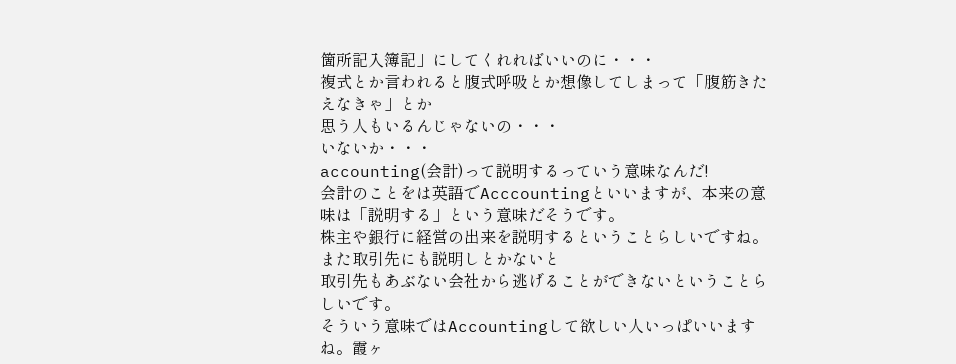箇所記入簿記」にしてくれればいいのに・・・
複式とか言われると腹式呼吸とか想像してしまって「腹筋きたえなきゃ」とか
思う人もいるんじゃないの・・・
いないか・・・
accounting(会計)って説明するっていう意味なんだ!
会計のことをは英語でAcccountingといいますが、本来の意味は「説明する」という意味だそうです。
株主や銀行に経営の出来を説明するということらしいですね。また取引先にも説明しとかないと
取引先もあぶない会社から逃げることができないということらしいです。
そういう意味ではAccountingして欲しい人いっぱいいますね。霞ヶ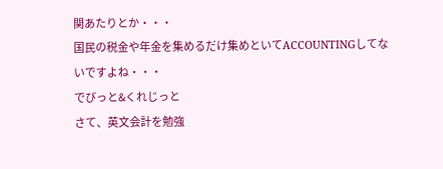関あたりとか・・・
国民の税金や年金を集めるだけ集めといてACCOUNTINGしてないですよね・・・
でびっと&くれじっと
さて、英文会計を勉強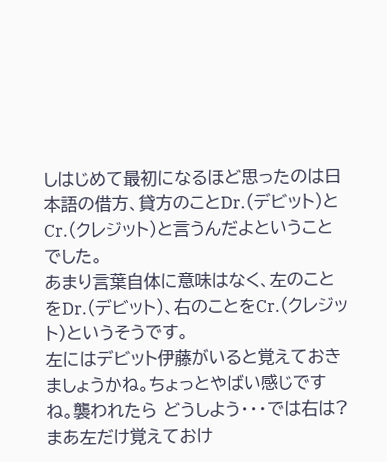しはじめて最初になるほど思ったのは日本語の借方、貸方のことDr.(デビット)と
Cr.(クレジット)と言うんだよということでした。
あまり言葉自体に意味はなく、左のことをDr.(デビット)、右のことをCr.(クレジット)というそうです。
左にはデビット伊藤がいると覚えておきましょうかね。ちょっとやばい感じですね。襲われたら どうしよう・・・では右は?まあ左だけ覚えておけ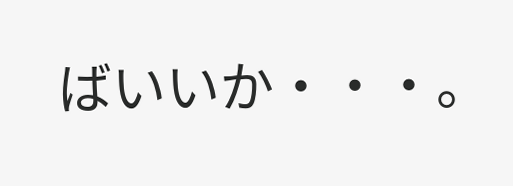ばいいか・・・。